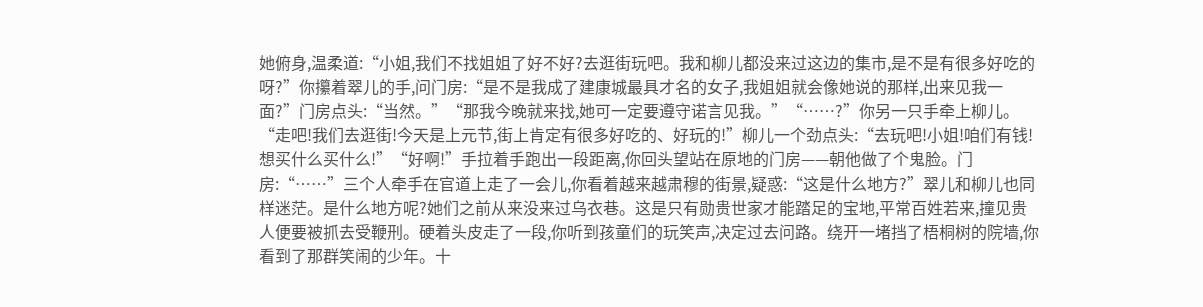她俯身,温柔道:“小姐,我们不找姐姐了好不好?去逛街玩吧。我和柳儿都没来过这边的集市,是不是有很多好吃的呀?”你攥着翠儿的手,问门房:“是不是我成了建康城最具才名的女子,我姐姐就会像她说的那样,出来见我一面?”门房点头:“当然。”“那我今晚就来找,她可一定要遵守诺言见我。”“……?”你另一只手牵上柳儿。“走吧!我们去逛街!今天是上元节,街上肯定有很多好吃的、好玩的!”柳儿一个劲点头:“去玩吧!小姐!咱们有钱!想买什么买什么!”“好啊!”手拉着手跑出一段距离,你回头望站在原地的门房——朝他做了个鬼脸。门房:“……”三个人牵手在官道上走了一会儿,你看着越来越肃穆的街景,疑惑:“这是什么地方?”翠儿和柳儿也同样迷茫。是什么地方呢?她们之前从来没来过乌衣巷。这是只有勋贵世家才能踏足的宝地,平常百姓若来,撞见贵人便要被抓去受鞭刑。硬着头皮走了一段,你听到孩童们的玩笑声,决定过去问路。绕开一堵挡了梧桐树的院墙,你看到了那群笑闹的少年。十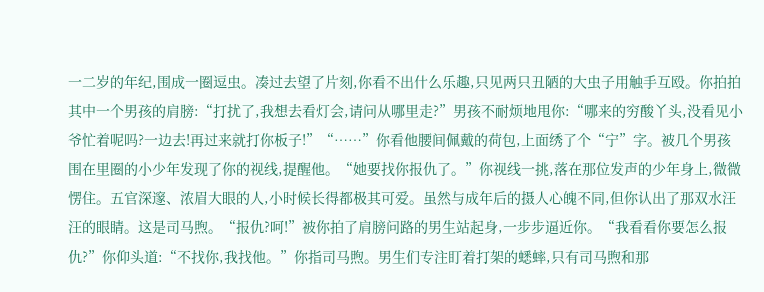一二岁的年纪,围成一圈逗虫。凑过去望了片刻,你看不出什么乐趣,只见两只丑陋的大虫子用触手互殴。你拍拍其中一个男孩的肩膀:“打扰了,我想去看灯会,请问从哪里走?”男孩不耐烦地甩你:“哪来的穷酸丫头,没看见小爷忙着呢吗?一边去!再过来就打你板子!”“……”你看他腰间佩戴的荷包,上面绣了个“宁”字。被几个男孩围在里圈的小少年发现了你的视线,提醒他。“她要找你报仇了。”你视线一挑,落在那位发声的少年身上,微微愣住。五官深邃、浓眉大眼的人,小时候长得都极其可爱。虽然与成年后的摄人心魄不同,但你认出了那双水汪汪的眼睛。这是司马煦。“报仇?呵!”被你拍了肩膀问路的男生站起身,一步步逼近你。“我看看你要怎么报仇?”你仰头道:“不找你,我找他。”你指司马煦。男生们专注盯着打架的蟋蟀,只有司马煦和那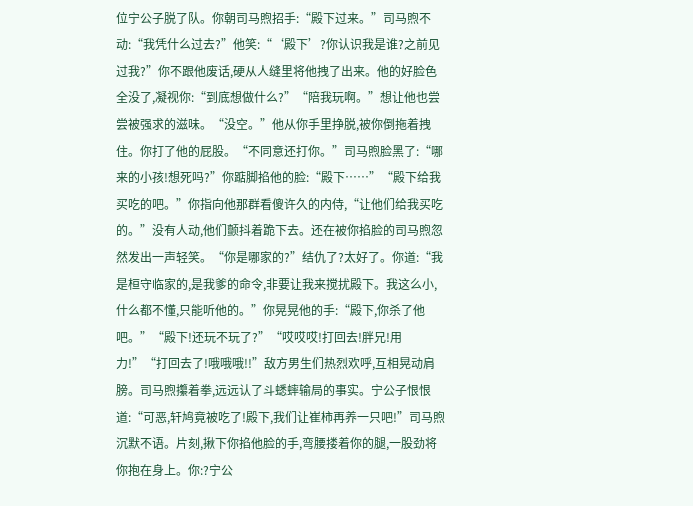位宁公子脱了队。你朝司马煦招手:“殿下过来。”司马煦不动:“我凭什么过去?”他笑:“‘殿下’?你认识我是谁?之前见过我?”你不跟他废话,硬从人缝里将他拽了出来。他的好脸色全没了,凝视你:“到底想做什么?”“陪我玩啊。”想让他也尝尝被强求的滋味。“没空。”他从你手里挣脱,被你倒拖着拽住。你打了他的屁股。“不同意还打你。”司马煦脸黑了:“哪来的小孩!想死吗?”你踮脚掐他的脸:“殿下……”“殿下给我买吃的吧。”你指向他那群看傻许久的内侍,“让他们给我买吃的。”没有人动,他们颤抖着跪下去。还在被你掐脸的司马煦忽然发出一声轻笑。“你是哪家的?”结仇了?太好了。你道:“我是桓守临家的,是我爹的命令,非要让我来搅扰殿下。我这么小,什么都不懂,只能听他的。”你晃晃他的手:“殿下,你杀了他吧。”“殿下!还玩不玩了?”“哎哎哎!打回去!胖兄!用力!”“打回去了!哦哦哦!!”敌方男生们热烈欢呼,互相晃动肩膀。司马煦攥着拳,远远认了斗蟋蟀输局的事实。宁公子恨恨道:“可恶,轩鸠竟被吃了!殿下,我们让崔柿再养一只吧!”司马煦沉默不语。片刻,揪下你掐他脸的手,弯腰搂着你的腿,一股劲将你抱在身上。你:?宁公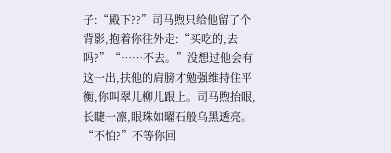子:“殿下??”司马煦只给他留了个背影,抱着你往外走:“买吃的,去吗?”“……不去。”没想过他会有这一出,扶他的肩膀才勉强维持住平衡,你叫翠儿柳儿跟上。司马煦抬眼,长睫一凛,眼珠如曜石般乌黑透亮。“不怕?”不等你回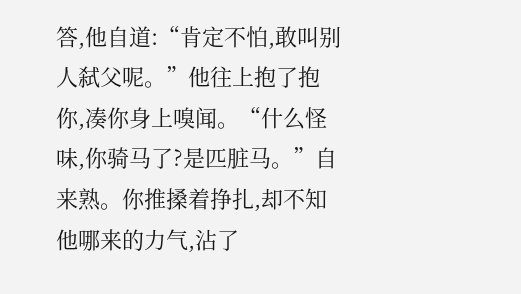答,他自道:“肯定不怕,敢叫别人弑父呢。”他往上抱了抱你,凑你身上嗅闻。“什么怪味,你骑马了?是匹脏马。”自来熟。你推搡着挣扎,却不知他哪来的力气,沾了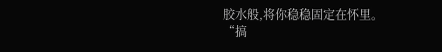胶水般,将你稳稳固定在怀里。“搞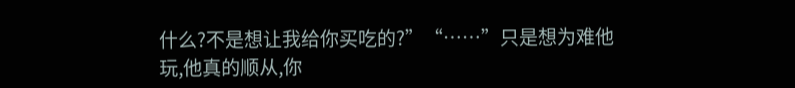什么?不是想让我给你买吃的?”“……”只是想为难他玩,他真的顺从,你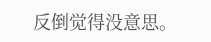反倒觉得没意思。